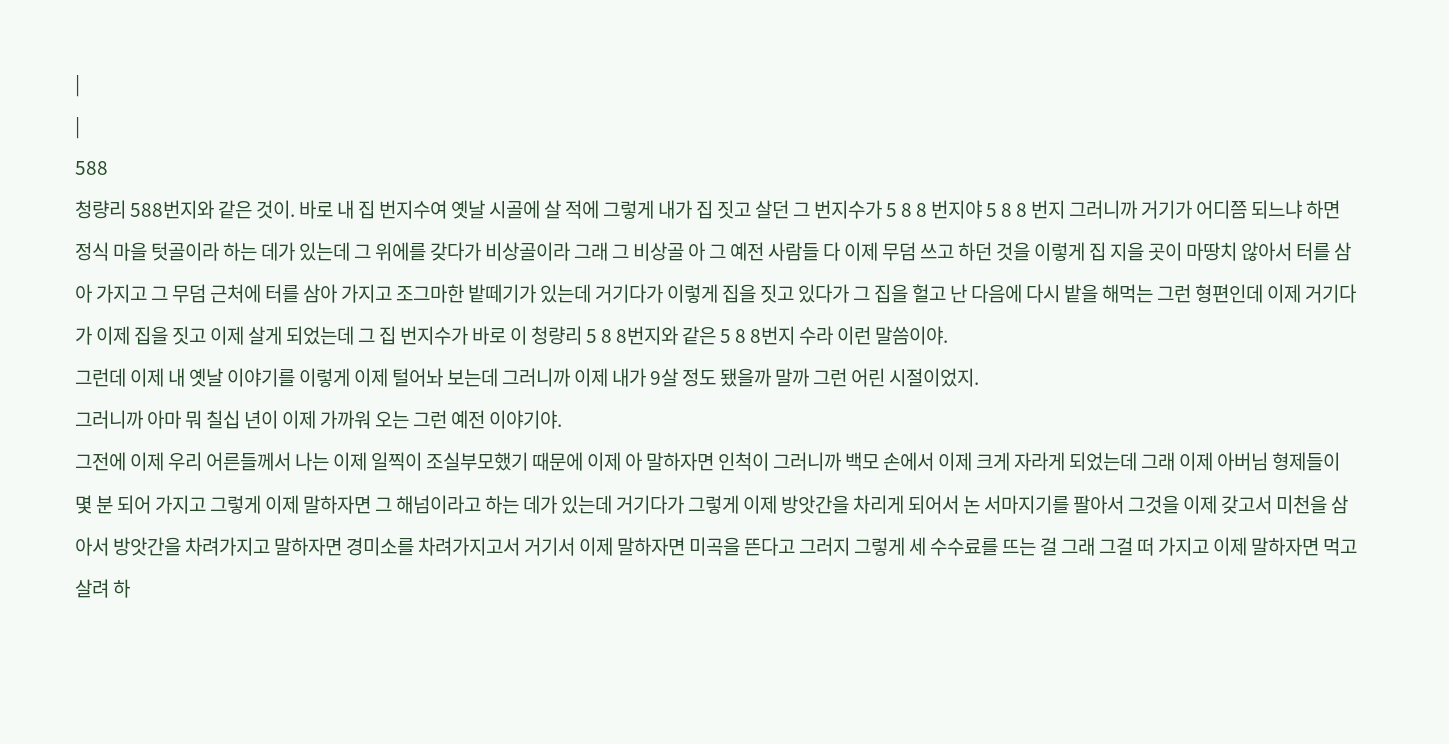|
|
588
청량리 588번지와 같은 것이. 바로 내 집 번지수여 옛날 시골에 살 적에 그렇게 내가 집 짓고 살던 그 번지수가 5 8 8 번지야 5 8 8 번지 그러니까 거기가 어디쯤 되느냐 하면 정식 마을 텃골이라 하는 데가 있는데 그 위에를 갖다가 비상골이라 그래 그 비상골 아 그 예전 사람들 다 이제 무덤 쓰고 하던 것을 이렇게 집 지을 곳이 마땅치 않아서 터를 삼아 가지고 그 무덤 근처에 터를 삼아 가지고 조그마한 밭떼기가 있는데 거기다가 이렇게 집을 짓고 있다가 그 집을 헐고 난 다음에 다시 밭을 해먹는 그런 형편인데 이제 거기다가 이제 집을 짓고 이제 살게 되었는데 그 집 번지수가 바로 이 청량리 5 8 8번지와 같은 5 8 8번지 수라 이런 말씀이야.
그런데 이제 내 옛날 이야기를 이렇게 이제 털어놔 보는데 그러니까 이제 내가 9살 정도 됐을까 말까 그런 어린 시절이었지.
그러니까 아마 뭐 칠십 년이 이제 가까워 오는 그런 예전 이야기야.
그전에 이제 우리 어른들께서 나는 이제 일찍이 조실부모했기 때문에 이제 아 말하자면 인척이 그러니까 백모 손에서 이제 크게 자라게 되었는데 그래 이제 아버님 형제들이 몇 분 되어 가지고 그렇게 이제 말하자면 그 해넘이라고 하는 데가 있는데 거기다가 그렇게 이제 방앗간을 차리게 되어서 논 서마지기를 팔아서 그것을 이제 갖고서 미천을 삼아서 방앗간을 차려가지고 말하자면 경미소를 차려가지고서 거기서 이제 말하자면 미곡을 뜬다고 그러지 그렇게 세 수수료를 뜨는 걸 그래 그걸 떠 가지고 이제 말하자면 먹고살려 하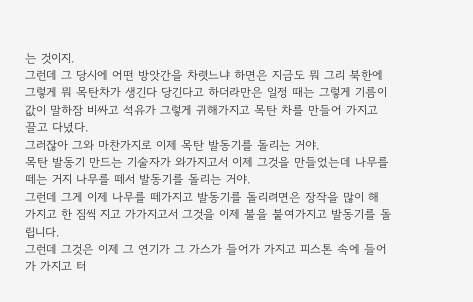는 것이지.
그런데 그 당시에 어떤 방앗간을 차렷느냐 하면은 지금도 뭐 그리 북한에 그렇게 뭐 목탄차가 생긴다 당긴다고 하더라만은 일정 때는 그렇게 기름이 값이 말하잠 비싸고 석유가 그렇게 귀해가지고 목탄 차를 만들어 가지고 끌고 다녔다.
그러잖아 그와 마찬가지로 이제 목탄 발동기를 돌리는 거야.
목탄 발동기 만드는 기술자가 와가지고서 이제 그것을 만들었는데 나무를 떼는 거지 나무를 떼서 발동기를 돌리는 거야.
그런데 그게 이제 나무를 떼가지고 발동기를 돌리려면은 장작을 많이 해 가지고 한 짐씩 지고 가가지고서 그것을 이제 불을 붙여가지고 발동기를 돌립니다.
그런데 그것은 이제 그 연기가 그 가스가 들어가 가지고 피스톤 속에 들어가 가지고 터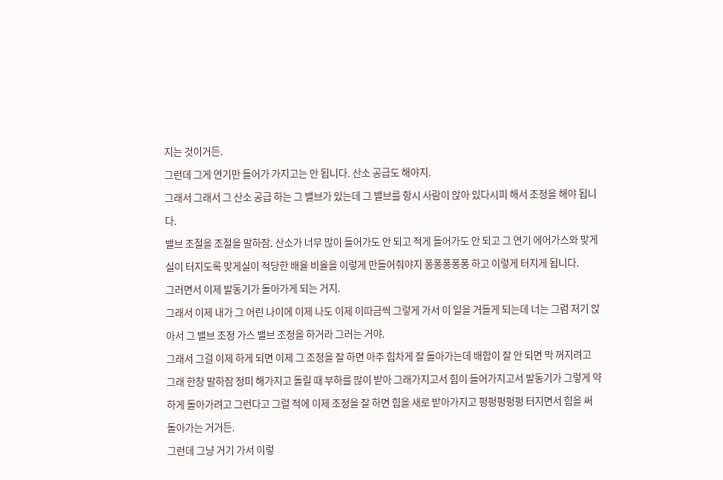지는 것이거든.
그런데 그게 연기만 들어가 가지고는 안 됩니다. 산소 공급도 해야지.
그래서 그래서 그 산소 공급 하는 그 밸브가 있는데 그 밸브를 항시 사람이 앉아 있다시피 해서 조정을 해야 됩니다.
밸브 조절을 조절을 말하잠. 산소가 너무 많이 들어가도 안 되고 적게 들어가도 안 되고 그 연기 에어가스와 맞게실이 터지도록 맞게실이 적당한 배율 비율을 이렇게 만들어줘야지 퐁퐁퐁퐁퐁 하고 이렇게 터지게 됩니다.
그러면서 이제 발동기가 돌아가게 되는 거지.
그래서 이제 내가 그 어린 나이에 이제 나도 이제 이따금씩 그렇게 가서 이 일을 거들게 되는데 너는 그럼 저기 앉아서 그 밸브 조정 가스 밸브 조정을 하거라 그러는 거야.
그래서 그걸 이제 하게 되면 이제 그 조정을 잘 하면 아주 힘차게 잘 돌아가는데 배합이 잘 안 되면 막 꺼지려고 그래 한창 말하잠 정미 해가지고 돌릴 때 부하를 많이 받아 그래가지고서 힘이 들어가지고서 발동기가 그렇게 약하게 돌아가려고 그런다고 그럴 적에 이제 조정을 잘 하면 힘을 새로 받아가지고 펑펑펑펑펑 터지면서 힘을 써 돌아가는 거거든.
그런데 그냥 거기 가서 이렇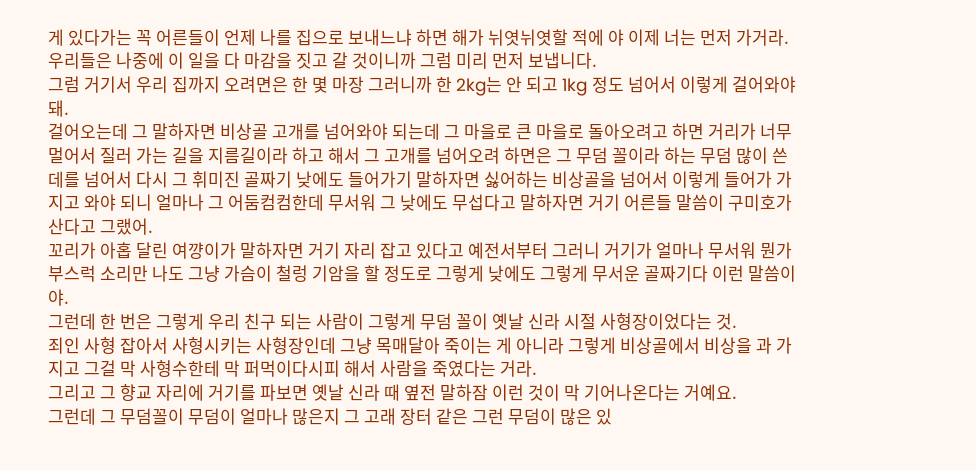게 있다가는 꼭 어른들이 언제 나를 집으로 보내느냐 하면 해가 뉘엿뉘엿할 적에 야 이제 너는 먼저 가거라.
우리들은 나중에 이 일을 다 마감을 짓고 갈 것이니까 그럼 미리 먼저 보냅니다.
그럼 거기서 우리 집까지 오려면은 한 몇 마장 그러니까 한 2kg는 안 되고 1kg 정도 넘어서 이렇게 걸어와야 돼.
걸어오는데 그 말하자면 비상골 고개를 넘어와야 되는데 그 마을로 큰 마을로 돌아오려고 하면 거리가 너무 멀어서 질러 가는 길을 지름길이라 하고 해서 그 고개를 넘어오려 하면은 그 무덤 꼴이라 하는 무덤 많이 쓴 데를 넘어서 다시 그 휘미진 골짜기 낮에도 들어가기 말하자면 싫어하는 비상골을 넘어서 이렇게 들어가 가지고 와야 되니 얼마나 그 어둠컴컴한데 무서워 그 낮에도 무섭다고 말하자면 거기 어른들 말씀이 구미호가 산다고 그랬어.
꼬리가 아홉 달린 여꺙이가 말하자면 거기 자리 잡고 있다고 예전서부터 그러니 거기가 얼마나 무서워 뭔가 부스럭 소리만 나도 그냥 가슴이 철렁 기암을 할 정도로 그렇게 낮에도 그렇게 무서운 골짜기다 이런 말씀이야.
그런데 한 번은 그렇게 우리 친구 되는 사람이 그렇게 무덤 꼴이 옛날 신라 시절 사형장이었다는 것.
죄인 사형 잡아서 사형시키는 사형장인데 그냥 목매달아 죽이는 게 아니라 그렇게 비상골에서 비상을 과 가지고 그걸 막 사형수한테 막 퍼먹이다시피 해서 사람을 죽였다는 거라.
그리고 그 향교 자리에 거기를 파보면 옛날 신라 때 옆전 말하잠 이런 것이 막 기어나온다는 거예요.
그런데 그 무덤꼴이 무덤이 얼마나 많은지 그 고래 장터 같은 그런 무덤이 많은 있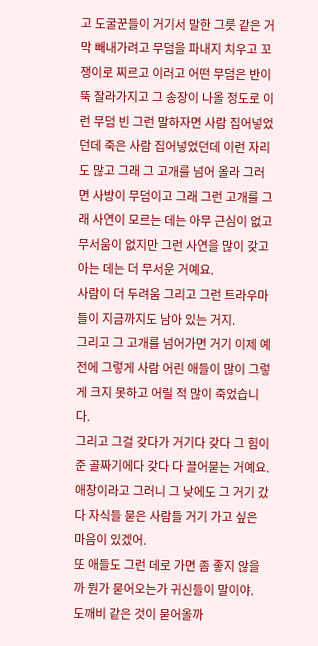고 도굴꾼들이 거기서 말한 그릇 같은 거 막 빼내가려고 무덤을 파내지 치우고 꼬쟁이로 찌르고 이러고 어떤 무덤은 반이 뚝 잘라가지고 그 송장이 나올 정도로 이런 무덤 빈 그런 말하자면 사람 집어넣었던데 죽은 사람 집어넣었던데 이런 자리도 많고 그래 그 고개를 넘어 올라 그러면 사방이 무덤이고 그래 그런 고개를 그래 사연이 모르는 데는 아무 근심이 없고 무서움이 없지만 그런 사연을 많이 갖고 아는 데는 더 무서운 거예요.
사람이 더 두려움 그리고 그런 트라우마들이 지금까지도 남아 있는 거지.
그리고 그 고개를 넘어가면 거기 이제 예전에 그렇게 사람 어린 애들이 많이 그렇게 크지 못하고 어릴 적 많이 죽었습니다.
그리고 그걸 갖다가 거기다 갖다 그 힘이 준 골짜기에다 갖다 다 끌어묻는 거예요.
애창이라고 그러니 그 낮에도 그 거기 갔다 자식들 묻은 사람들 거기 가고 싶은 마음이 있겠어.
또 애들도 그런 데로 가면 좀 좋지 않을까 뭔가 묻어오는가 귀신들이 말이야.
도깨비 같은 것이 묻어올까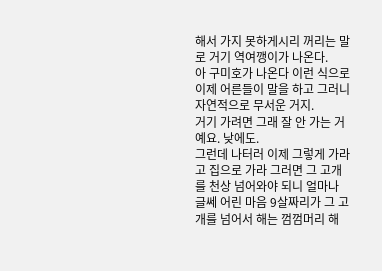해서 가지 못하게시리 꺼리는 말로 거기 역여깽이가 나온다.
아 구미호가 나온다 이런 식으로 이제 어른들이 말을 하고 그러니 자연적으로 무서운 거지.
거기 가려면 그래 잘 안 가는 거예요. 낮에도.
그런데 나터러 이제 그렇게 가라고 집으로 가라 그러면 그 고개를 천상 넘어와야 되니 얼마나 글쎄 어린 마음 9살짜리가 그 고개를 넘어서 해는 껌껌머리 해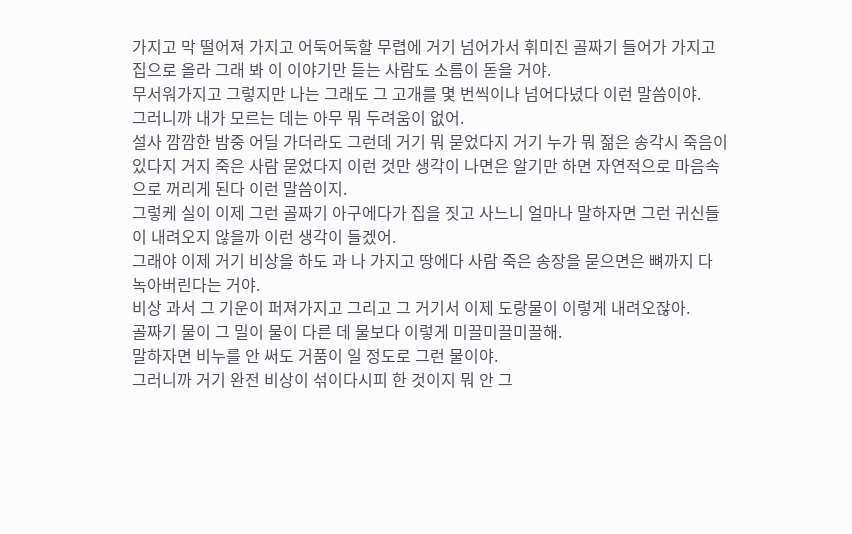가지고 막 떨어져 가지고 어둑어둑할 무렵에 거기 넘어가서 휘미진 골짜기 들어가 가지고 집으로 올라 그래 봐 이 이야기만 듣는 사람도 소름이 돋을 거야.
무서워가지고 그렇지만 나는 그래도 그 고개를 몇 번씩이나 넘어다녔다 이런 말씀이야.
그러니까 내가 모르는 데는 아무 뭐 두려움이 없어.
설사 깜깜한 밤중 어딜 가더라도 그런데 거기 뭐 묻었다지 거기 누가 뭐 젊은 송각시 죽음이 있다지 거지 죽은 사람 묻었다지 이런 것만 생각이 나면은 알기만 하면 자연적으로 마음속으로 꺼리게 된다 이런 말씀이지.
그렇케 실이 이제 그런 골짜기 아구에다가 집을 짓고 사느니 얼마나 말하자면 그런 귀신들이 내려오지 않을까 이런 생각이 들겠어.
그래야 이제 거기 비상을 하도 과 나 가지고 땅에다 사람 죽은 송장을 묻으면은 뼈까지 다 녹아버린다는 거야.
비상 과서 그 기운이 퍼져가지고 그리고 그 거기서 이제 도랑물이 이렇게 내려오잖아.
골짜기 물이 그 밀이 물이 다른 데 물보다 이렇게 미끌미끌미끌해.
말하자면 비누를 안 써도 거품이 일 정도로 그런 물이야.
그러니까 거기 완전 비상이 섞이다시피 한 것이지 뭐 안 그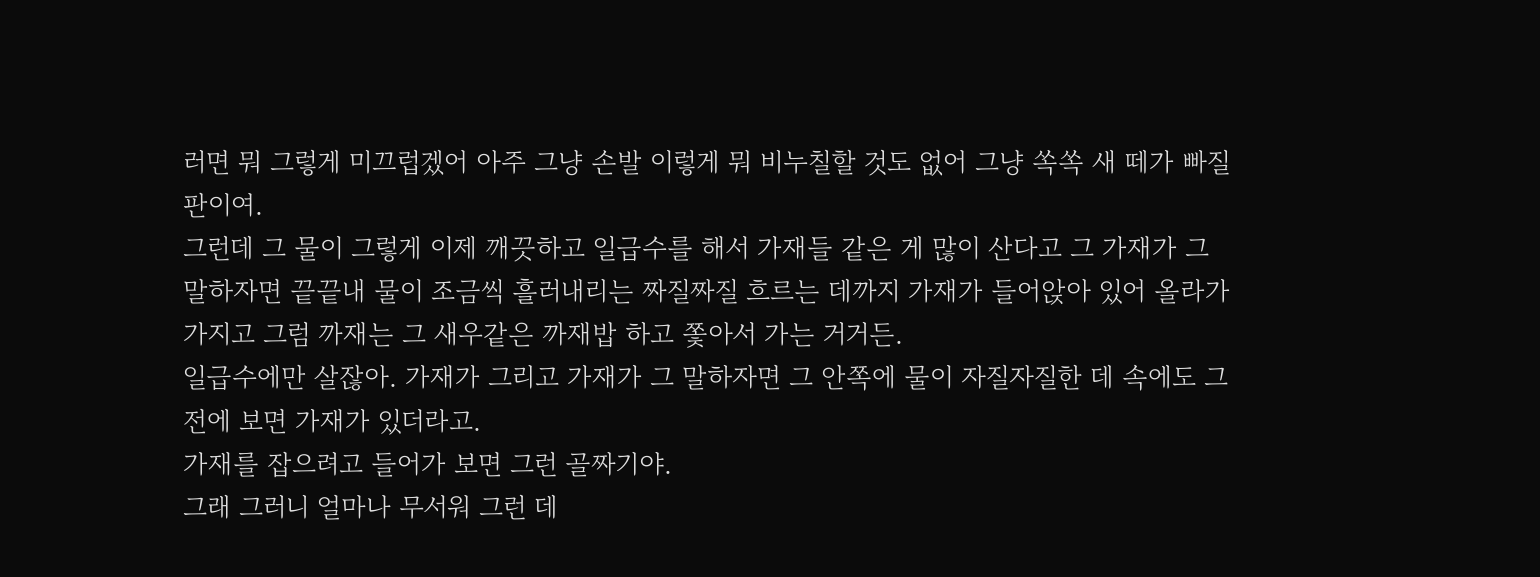러면 뭐 그렇게 미끄럽겠어 아주 그냥 손발 이렇게 뭐 비누칠할 것도 없어 그냥 쏙쏙 새 떼가 빠질 판이여.
그런데 그 물이 그렇게 이제 깨끗하고 일급수를 해서 가재들 같은 게 많이 산다고 그 가재가 그 말하자면 끝끝내 물이 조금씩 흘러내리는 짜질짜질 흐르는 데까지 가재가 들어앉아 있어 올라가 가지고 그럼 까재는 그 새우같은 까재밥 하고 쫓아서 가는 거거든.
일급수에만 살잖아. 가재가 그리고 가재가 그 말하자면 그 안쪽에 물이 자질자질한 데 속에도 그 전에 보면 가재가 있더라고.
가재를 잡으려고 들어가 보면 그런 골짜기야.
그래 그러니 얼마나 무서워 그런 데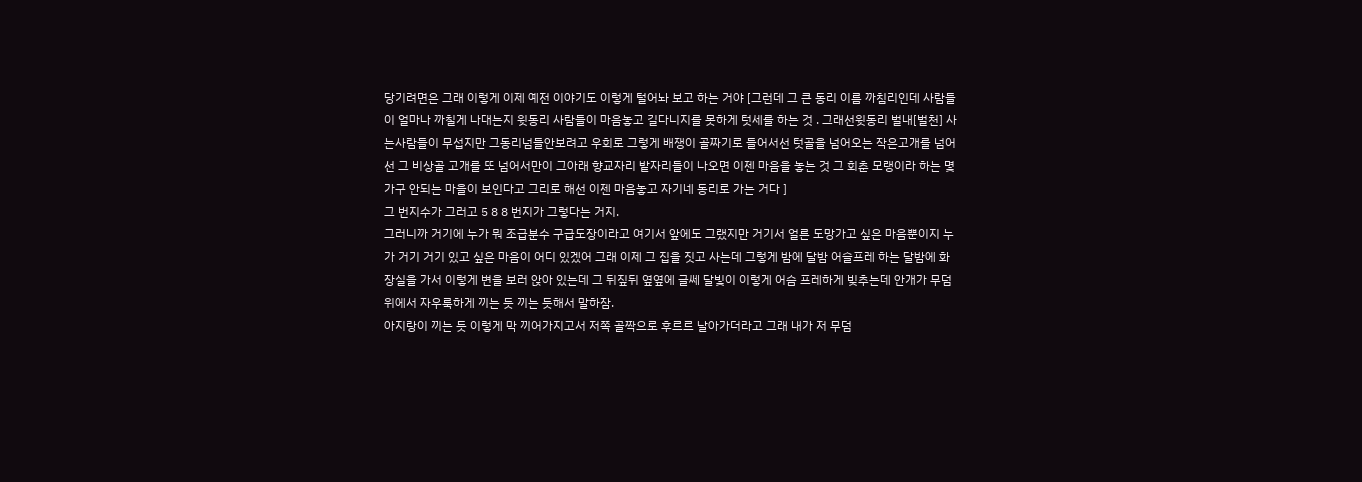당기려면은 그래 이렇게 이제 예전 이야기도 이렇게 털어놔 보고 하는 거야 [그런데 그 큰 동리 이름 까침리인데 사람들이 얼마나 까칠게 나대는지 윗동리 사람들이 마음놓고 길다니지를 못하게 텃세를 하는 것 . 그래선윗동리 벌내[벌천] 사는사람들이 무섭지만 그동리넘들안보려고 우회로 그렇게 배쟁이 골짜기로 들어서선 텃골을 넘어오는 작은고개를 넘어선 그 비상골 고개를 또 넘어서만이 그아래 향교자리 밭자리들이 나오면 이젠 마음을 놓는 것 그 회춘 모랭이라 하는 몇가구 안되는 마을이 보인다고 그리로 해선 이젠 마음놓고 자기네 동리로 가는 거다 ]
그 번지수가 그러고 5 8 8 번지가 그렇다는 거지.
그러니까 거기에 누가 뭐 조급분수 구급도장이라고 여기서 앞에도 그랬지만 거기서 얼른 도망가고 싶은 마음뿐이지 누가 거기 거기 있고 싶은 마음이 어디 있겠어 그래 이제 그 집을 짓고 사는데 그렇게 밤에 달밤 어슬프레 하는 달밤에 화장실을 가서 이렇게 변을 보러 앉아 있는데 그 뒤짚뒤 옆옆에 글쎄 달빛이 이렇게 어슴 프레하게 빚추는데 안개가 무덤 위에서 자우룩하게 끼는 듯 끼는 듯해서 말하잠.
아지랑이 끼는 듯 이렇게 막 끼어가지고서 저쪽 골짝으로 후르르 날아가더라고 그래 내가 저 무덤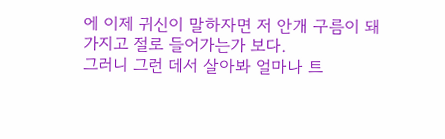에 이제 귀신이 말하자면 저 안개 구름이 돼 가지고 절로 들어가는가 보다.
그러니 그런 데서 살아봐 얼마나 트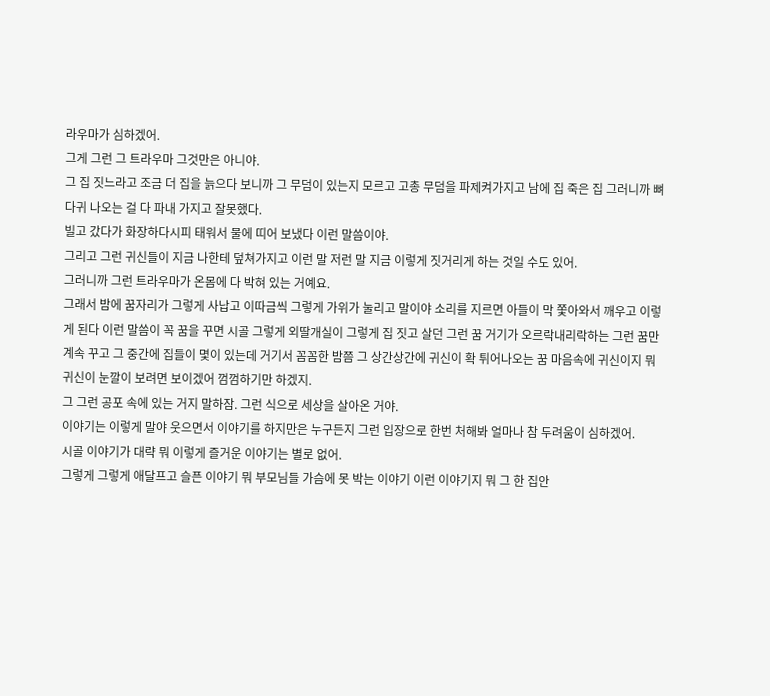라우마가 심하겠어.
그게 그런 그 트라우마 그것만은 아니야.
그 집 짓느라고 조금 더 집을 늙으다 보니까 그 무덤이 있는지 모르고 고총 무덤을 파제켜가지고 남에 집 죽은 집 그러니까 뼈다귀 나오는 걸 다 파내 가지고 잘못했다.
빌고 갔다가 화장하다시피 태워서 물에 띠어 보냈다 이런 말씀이야.
그리고 그런 귀신들이 지금 나한테 덮쳐가지고 이런 말 저런 말 지금 이렇게 짓거리게 하는 것일 수도 있어.
그러니까 그런 트라우마가 온몸에 다 박혀 있는 거예요.
그래서 밤에 꿈자리가 그렇게 사납고 이따금씩 그렇게 가위가 눌리고 말이야 소리를 지르면 아들이 막 쫓아와서 깨우고 이렇게 된다 이런 말씀이 꼭 꿈을 꾸면 시골 그렇게 외딸개실이 그렇게 집 짓고 살던 그런 꿈 거기가 오르락내리락하는 그런 꿈만 계속 꾸고 그 중간에 집들이 몇이 있는데 거기서 꼼꼼한 밤쯤 그 상간상간에 귀신이 확 튀어나오는 꿈 마음속에 귀신이지 뭐 귀신이 눈깔이 보려면 보이겠어 껌껌하기만 하겠지.
그 그런 공포 속에 있는 거지 말하잠. 그런 식으로 세상을 살아온 거야.
이야기는 이렇게 말야 웃으면서 이야기를 하지만은 누구든지 그런 입장으로 한번 처해봐 얼마나 참 두려움이 심하겠어.
시골 이야기가 대략 뭐 이렇게 즐거운 이야기는 별로 없어.
그렇게 그렇게 애달프고 슬픈 이야기 뭐 부모님들 가슴에 못 박는 이야기 이런 이야기지 뭐 그 한 집안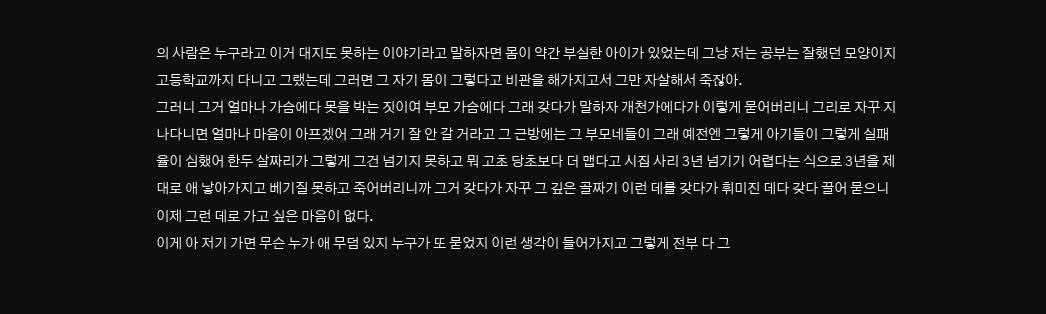의 사람은 누구라고 이거 대지도 못하는 이야기라고 말하자면 몸이 약간 부실한 아이가 있었는데 그냥 저는 공부는 잘했던 모양이지 고등학교까지 다니고 그랬는데 그러면 그 자기 몸이 그렇다고 비관을 해가지고서 그만 자살해서 죽잖아.
그러니 그거 얼마나 가슴에다 못을 박는 짓이여 부모 가슴에다 그래 갖다가 말하자 개천가에다가 이렇게 묻어버리니 그리로 자꾸 지나다니면 얼마나 마음이 아프겠어 그래 거기 잘 안 갈 거라고 그 근방에는 그 부모네들이 그래 예전엔 그렇게 아기들이 그렇게 실패율이 심했어 한두 살짜리가 그렇게 그건 넘기지 못하고 뭐 고초 당초보다 더 맵다고 시집 사리 3년 넘기기 어렵다는 식으로 3년을 제대로 애 낳아가지고 베기질 못하고 죽어버리니까 그거 갖다가 자꾸 그 깊은 골짜기 이런 데를 갖다가 휘미진 데다 갖다 끌어 묻으니 이제 그런 데로 가고 싶은 마음이 없다.
이게 아 저기 가면 무슨 누가 애 무덤 있지 누구가 또 묻었지 이런 생각이 들어가지고 그렇게 전부 다 그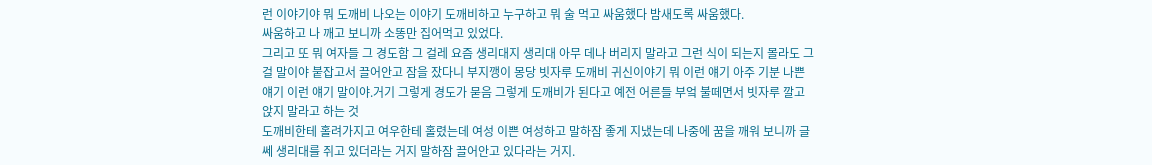런 이야기야 뭐 도깨비 나오는 이야기 도깨비하고 누구하고 뭐 술 먹고 싸움했다 밤새도록 싸움했다.
싸움하고 나 깨고 보니까 소똥만 집어먹고 있었다.
그리고 또 뭐 여자들 그 경도함 그 걸레 요즘 생리대지 생리대 아무 데나 버리지 말라고 그런 식이 되는지 몰라도 그걸 말이야 붙잡고서 끌어안고 잠을 잤다니 부지깽이 몽당 빗자루 도깨비 귀신이야기 뭐 이런 얘기 아주 기분 나쁜 얘기 이런 얘기 말이야.거기 그렇게 경도가 묻음 그렇게 도깨비가 된다고 예전 어른들 부엌 불떼면서 빗자루 깔고 앉지 말라고 하는 것
도깨비한테 홀려가지고 여우한테 홀렸는데 여성 이쁜 여성하고 말하잠 좋게 지냈는데 나중에 꿈을 깨워 보니까 글쎄 생리대를 쥐고 있더라는 거지 말하잠 끌어안고 있다라는 거지.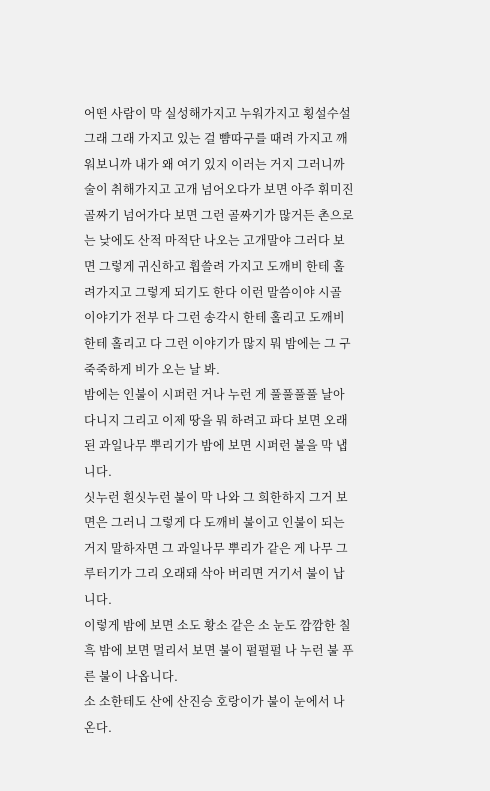어떤 사람이 막 실성해가지고 누워가지고 횡설수설 그래 그래 가지고 있는 걸 뺨따구를 때려 가지고 깨워보니까 내가 왜 여기 있지 이러는 거지 그러니까 술이 취해가지고 고개 넘어오다가 보면 아주 휘미진 골짜기 넘어가다 보면 그런 골짜기가 많거든 촌으로는 낮에도 산적 마적단 나오는 고개말야 그러다 보면 그렇게 귀신하고 휩쓸려 가지고 도깨비 한테 홀려가지고 그렇게 되기도 한다 이런 말씀이야 시골 이야기가 전부 다 그런 송각시 한테 홀리고 도깨비한테 홀리고 다 그런 이야기가 많지 뭐 밤에는 그 구죽죽하게 비가 오는 날 봐.
밤에는 인불이 시퍼런 거나 누런 게 풀풀풀풀 날아다니지 그리고 이제 땅을 뭐 하려고 파다 보면 오래된 과일나무 뿌리기가 밤에 보면 시퍼런 불을 막 냅니다.
싯누런 흰싯누런 불이 막 나와 그 희한하지 그거 보면은 그러니 그렇게 다 도깨비 불이고 인불이 되는 거지 말하자면 그 과일나무 뿌리가 같은 게 나무 그루터기가 그리 오래돼 삭아 버리면 거기서 불이 납니다.
이렇게 밤에 보면 소도 황소 같은 소 눈도 깜깜한 칠흑 밤에 보면 멀리서 보면 불이 펄펄펄 나 누런 불 푸른 불이 나옵니다.
소 소한테도 산에 산진승 호랑이가 불이 눈에서 나온다.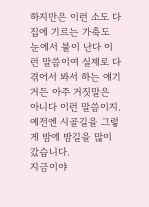하지만은 이런 소도 다 집에 기르는 가축도 눈에서 불이 난다 이런 말씀이여 실제로 다 겪어서 봐서 하는 얘기거든 아주 거짓말은 아니다 이런 말씀이지.
예전엔 시골길을 그렇게 밤에 밤길을 많이 갔습니다.
지금이야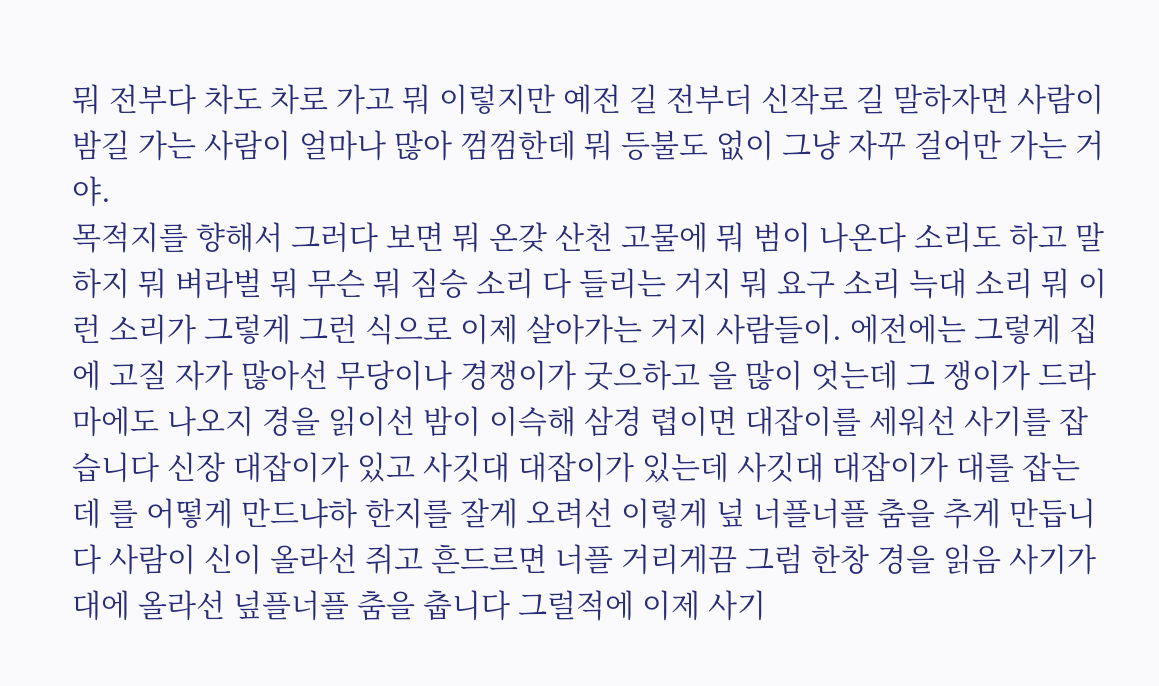뭐 전부다 차도 차로 가고 뭐 이렇지만 예전 길 전부더 신작로 길 말하자면 사람이 밤길 가는 사람이 얼마나 많아 껌껌한데 뭐 등불도 없이 그냥 자꾸 걸어만 가는 거야.
목적지를 향해서 그러다 보면 뭐 온갖 산천 고물에 뭐 범이 나온다 소리도 하고 말하지 뭐 벼라벌 뭐 무슨 뭐 짐승 소리 다 들리는 거지 뭐 요구 소리 늑대 소리 뭐 이런 소리가 그렇게 그런 식으로 이제 살아가는 거지 사람들이. 에전에는 그렇게 집에 고질 자가 많아선 무당이나 경쟁이가 굿으하고 을 많이 엇는데 그 쟁이가 드라마에도 나오지 경을 읽이선 밤이 이슥해 삼경 렵이면 대잡이를 세워선 사기를 잡습니다 신장 대잡이가 있고 사깃대 대잡이가 있는데 사깃대 대잡이가 대를 잡는데 를 어떻게 만드냐하 한지를 잘게 오려선 이렇게 넢 너플너플 춤을 추게 만듭니다 사람이 신이 올라선 쥐고 흔드르면 너플 거리게끔 그럼 한창 경을 읽음 사기가 대에 올라선 넢플너플 춤을 춥니다 그럴적에 이제 사기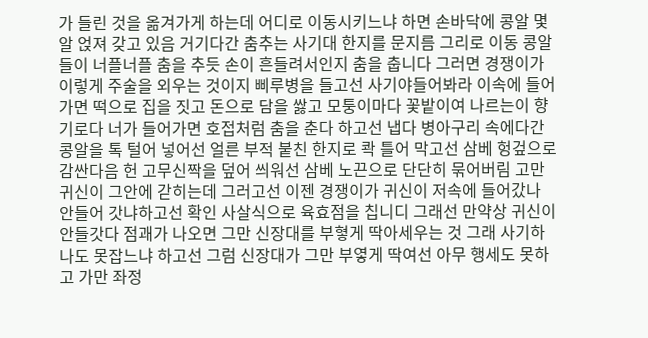가 들린 것을 옮겨가게 하는데 어디로 이동시키느냐 하면 손바닥에 콩알 몇알 얹져 갖고 있음 거기다간 춤추는 사기대 한지를 문지름 그리로 이동 콩알 들이 너플너플 춤을 추듯 손이 흔들려서인지 춤을 춥니다 그러면 경쟁이가 이렇게 주술을 외우는 것이지 삐루병을 들고선 사기야들어봐라 이속에 들어가면 떡으로 집을 짓고 돈으로 담을 쌇고 모퉁이마다 꽃밭이여 나르는이 향기로다 너가 들어가면 호접처럼 춤을 춘다 하고선 냅다 병아구리 속에다간 콩알을 톡 털어 넣어선 얼른 부적 붙친 한지로 콱 틀어 막고선 삼베 헝겊으로 감싼다음 헌 고무신짝을 덮어 씌워선 삼베 노끈으로 단단히 묶어버림 고만 귀신이 그안에 갇히는데 그러고선 이젠 경쟁이가 귀신이 저속에 들어갔나 안들어 갓냐하고선 확인 사살식으로 육효점을 칩니디 그래선 만약상 귀신이 안들갓다 점괘가 나오면 그만 신장대를 부혛게 딱아세우는 것 그래 사기하나도 못잡느냐 하고선 그럼 신장대가 그만 부옇게 딱여선 아무 행세도 못하고 가만 좌정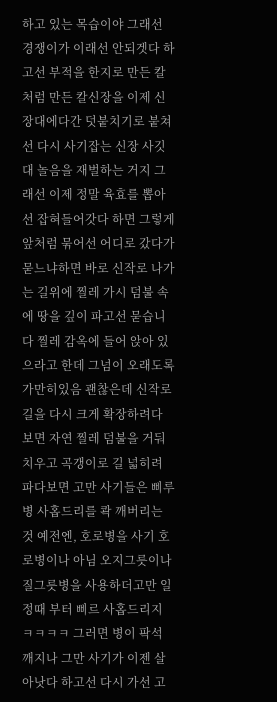하고 있는 목습이야 그래선 경쟁이가 이래선 안되겟다 하고선 부적을 한지로 만든 칼처럼 만든 칼신장을 이제 신장대에다간 덧붙치기로 붙쳐선 다시 사기잡는 신장 사깃대 놀음을 재벌하는 거지 그래선 이제 정말 육효를 뽑아선 잡혀들어갓다 하면 그렇게 앞처럼 묶어선 어디로 갔다가 묻느냐하면 바로 신작로 나가는 길위에 찔레 가시 덤불 속에 땅을 깊이 파고선 묻습니다 찔레 감옥에 들어 앉아 있으라고 한데 그넘이 오래도록 가만히있음 괜찮은데 신작로 길을 다시 크게 확장하려다 보면 자연 찔레 덤불을 거둬 치우고 곡갱이로 길 넓히려 파다보면 고만 사기들은 삐루병 사홉드리를 콱 깨버리는 것 예전엔, 호로병을 사기 호로병이나 아님 오지그릇이나 질그릇병을 사용하더고만 일정때 부터 삐르 사홉드리지 ㅋㅋㅋㅋ 그러면 병이 팍석 깨지나 그만 사기가 이젠 살아낫다 하고선 다시 가선 고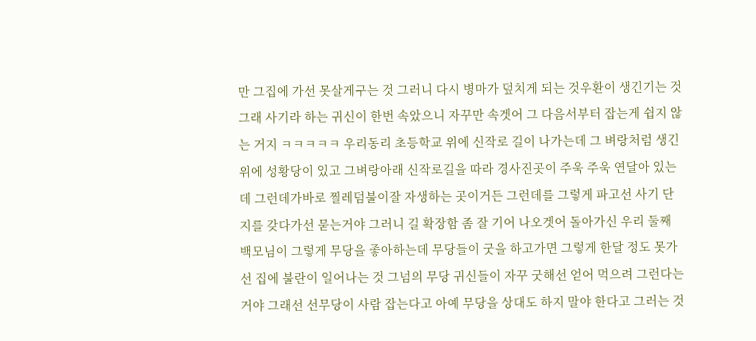만 그집에 가선 못살게구는 것 그러니 다시 병마가 덮치게 되는 것우환이 생긴기는 것 그래 사기라 하는 귀신이 한번 속았으니 자꾸만 속겟어 그 다음서부터 잡는게 쉽지 않는 거지 ㅋㅋㅋㅋㅋ 우리동리 초등학교 위에 신작로 길이 나가는데 그 벼랑처럼 생긴 위에 성황당이 있고 그벼랑아래 신작로길을 따라 경사진곳이 주욱 주욱 연달아 있는데 그런데가바로 찔레덤불이잘 자생하는 곳이거든 그런데를 그렇게 파고선 사기 단지를 갖다가선 묻는거야 그러니 길 확장함 좀 잘 기어 나오겟어 돌아가신 우리 둘째 백모님이 그렇게 무당을 좋아하는데 무당들이 굿을 하고가면 그렇게 한달 정도 못가선 집에 불란이 일어나는 것 그넘의 무당 귀신들이 자꾸 굿해선 얻어 먹으려 그런다는 거야 그래선 선무당이 사람 잡는다고 아예 무당을 상대도 하지 말야 한다고 그러는 것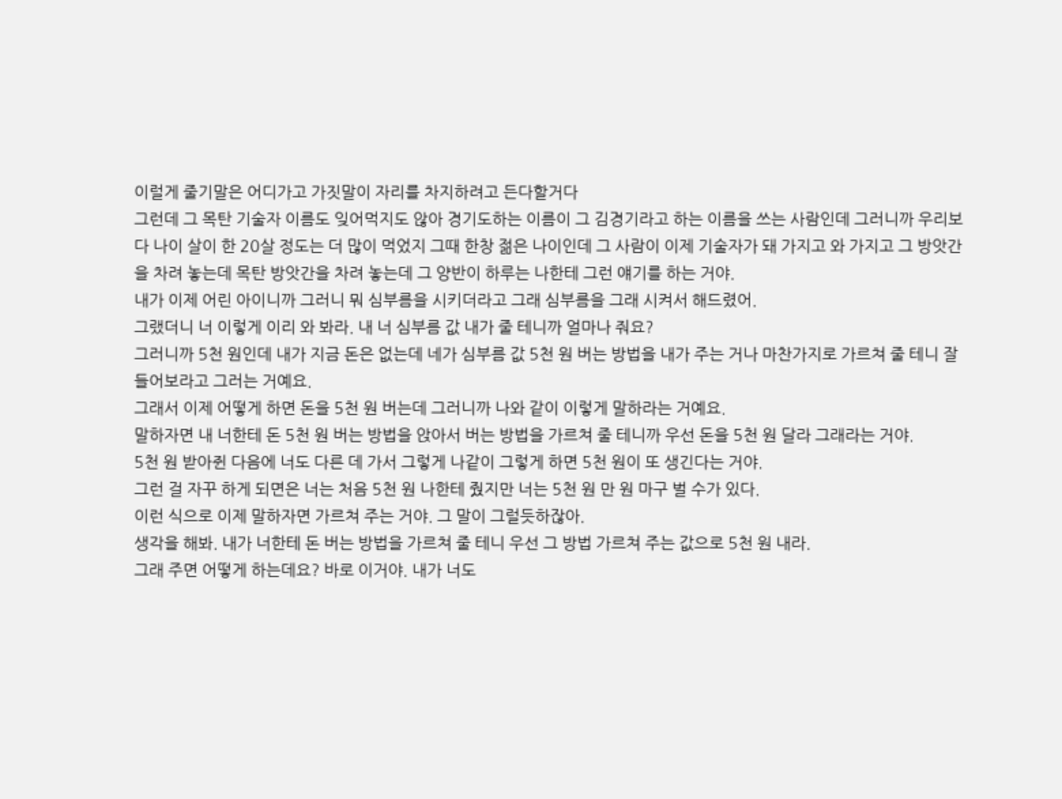이럴게 줄기말은 어디가고 가짓말이 자리를 차지하려고 든다할거다
그런데 그 목탄 기술자 이름도 잊어먹지도 않아 경기도하는 이름이 그 김경기라고 하는 이름을 쓰는 사람인데 그러니까 우리보다 나이 살이 한 20살 정도는 더 많이 먹었지 그때 한창 젊은 나이인데 그 사람이 이제 기술자가 돼 가지고 와 가지고 그 방앗간을 차려 놓는데 목탄 방앗간을 차려 놓는데 그 양반이 하루는 나한테 그런 얘기를 하는 거야.
내가 이제 어린 아이니까 그러니 뭐 심부름을 시키더라고 그래 심부름을 그래 시켜서 해드렸어.
그랬더니 너 이렇게 이리 와 봐라. 내 너 심부름 값 내가 줄 테니까 얼마나 줘요?
그러니까 5천 원인데 내가 지금 돈은 없는데 네가 심부름 값 5천 원 버는 방법을 내가 주는 거나 마찬가지로 가르쳐 줄 테니 잘 들어보라고 그러는 거예요.
그래서 이제 어떻게 하면 돈을 5천 원 버는데 그러니까 나와 같이 이렇게 말하라는 거예요.
말하자면 내 너한테 돈 5천 원 버는 방법을 앉아서 버는 방법을 가르쳐 줄 테니까 우선 돈을 5천 원 달라 그래라는 거야.
5천 원 받아쥔 다음에 너도 다른 데 가서 그렇게 나같이 그렇게 하면 5천 원이 또 생긴다는 거야.
그런 걸 자꾸 하게 되면은 너는 처음 5천 원 나한테 줬지만 너는 5천 원 만 원 마구 벌 수가 있다.
이런 식으로 이제 말하자면 가르쳐 주는 거야. 그 말이 그럴듯하잖아.
생각을 해봐. 내가 너한테 돈 버는 방법을 가르쳐 줄 테니 우선 그 방법 가르쳐 주는 값으로 5천 원 내라.
그래 주면 어떻게 하는데요? 바로 이거야. 내가 너도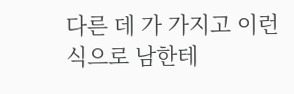다른 데 가 가지고 이런 식으로 남한테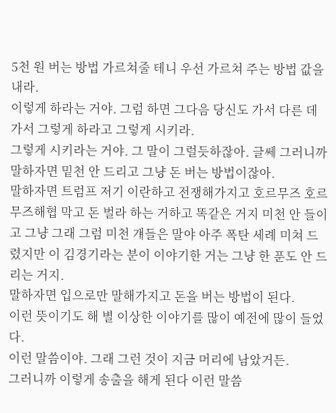5천 원 버는 방법 가르쳐줄 테니 우선 가르쳐 주는 방법 값을 내라.
이렇게 하라는 거야. 그럼 하면 그다음 당신도 가서 다른 데 가서 그렇게 하라고 그렇게 시키라.
그렇게 시키라는 거야. 그 말이 그럴듯하잖아. 글쎄 그러니까 말하자면 밑천 안 드리고 그냥 돈 버는 방법이잖아.
말하자면 트럼프 저기 이란하고 전쟁해가지고 호르무즈 호르무즈해협 막고 돈 벌라 하는 거하고 똑같은 거지 미천 안 들이고 그냥 그래 그럼 미천 걔들은 말야 아주 폭탄 세례 미쳐 드렸지만 이 김경기라는 분이 이야기한 거는 그냥 한 푼도 안 드리는 거지.
말하자면 입으로만 말해가지고 돈을 버는 방법이 된다.
이런 뜻이기도 해 별 이상한 이야기를 많이 예전에 많이 들었다.
이런 말씀이야. 그래 그런 것이 지금 머리에 남았거든.
그러니까 이렇게 송출을 해게 된다 이런 말씀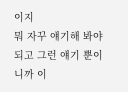이지
뭐 자꾸 얘기해 봐야 되고 그런 얘기 뿐이니까 이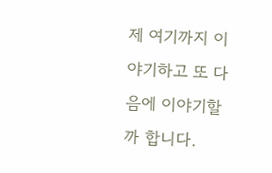제 여기까지 이야기하고 또 다음에 이야기할까 합니다.